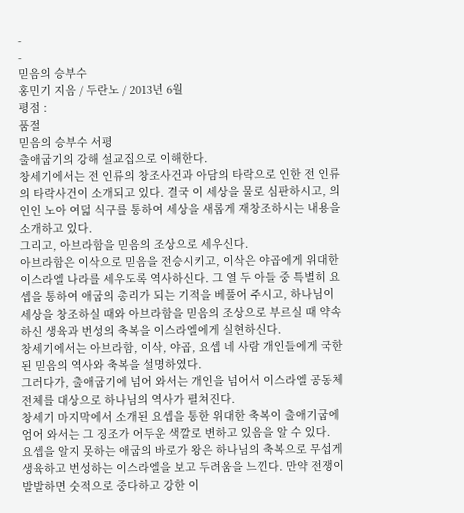-
-
믿음의 승부수
홍민기 지음 / 두란노 / 2013년 6월
평점 :
품절
믿음의 승부수 서평
출애굽기의 강해 설교집으로 이해한다.
창세기에서는 전 인류의 창조사건과 아담의 타락으로 인한 전 인류의 타락사건이 소개되고 있다. 결국 이 세상을 물로 심판하시고, 의인인 노아 여덟 식구를 통하여 세상을 새롭게 재창조하시는 내용을 소개하고 있다.
그리고, 아브라함을 믿음의 조상으로 세우신다.
아브라함은 이삭으로 믿음을 전승시키고, 이삭은 야곱에게 위대한 이스라엘 나라를 세우도록 역사하신다. 그 열 두 아들 중 특별히 요셉을 통하여 애굽의 총리가 되는 기적을 베풀어 주시고, 하나님이 세상을 창조하실 때와 아브라함을 믿음의 조상으로 부르실 때 약속하신 생육과 번성의 축복을 이스라엘에게 실현하신다.
창세기에서는 아브라함, 이삭, 야곱, 요셉 네 사람 개인들에게 국한된 믿음의 역사와 축복을 설명하였다.
그러다가, 출애굽기에 넘어 와서는 개인을 넘어서 이스라엘 공동체 전체를 대상으로 하나님의 역사가 펼쳐진다.
창세기 마지막에서 소개된 요셉을 통한 위대한 축복이 출애기굽에 엄어 와서는 그 징조가 어두운 색깔로 변하고 있음을 알 수 있다.
요셉을 알지 못하는 애굽의 바로가 왕은 하나님의 축복으로 무섭게 생육하고 번성하는 이스라엘을 보고 두려움을 느낀다. 만약 전쟁이 발발하면 숫적으로 중다하고 강한 이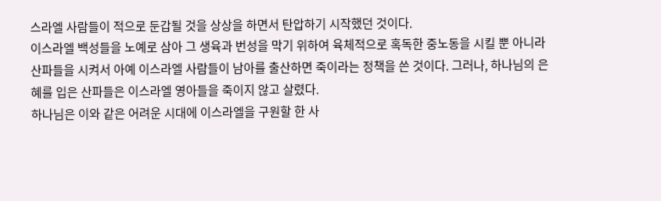스라엘 사람들이 적으로 둔갑될 것을 상상을 하면서 탄압하기 시작했던 것이다.
이스라엘 백성들을 노예로 삼아 그 생육과 번성을 막기 위하여 육체적으로 혹독한 중노동을 시킬 뿐 아니라 산파들을 시켜서 아예 이스라엘 사람들이 남아를 출산하면 죽이라는 정책을 쓴 것이다. 그러나, 하나님의 은혜를 입은 산파들은 이스라엘 영아들을 죽이지 않고 살렸다.
하나님은 이와 같은 어려운 시대에 이스라엘을 구원할 한 사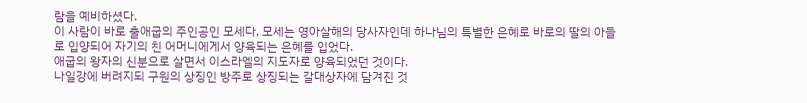람을 예비하셨다.
이 사람이 바로 출애굽의 주인공인 모세다. 모세는 영아살해의 당사자인데 하나님의 특별한 은혜로 바로의 딸의 아들로 입양되어 자기의 친 어머니에게서 양육되는 은혜를 입었다.
애굽의 왕자의 신분으로 살면서 이스라엘의 지도자로 양육되었던 것이다.
나일강에 버려지되 구원의 상징인 방주로 상징되는 갈대상자에 담겨진 것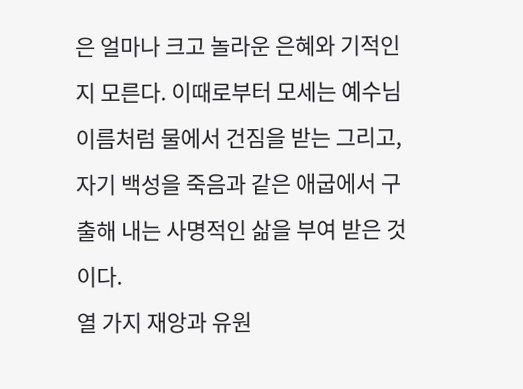은 얼마나 크고 놀라운 은혜와 기적인지 모른다. 이때로부터 모세는 예수님 이름처럼 물에서 건짐을 받는 그리고, 자기 백성을 죽음과 같은 애굽에서 구출해 내는 사명적인 삶을 부여 받은 것이다.
열 가지 재앙과 유원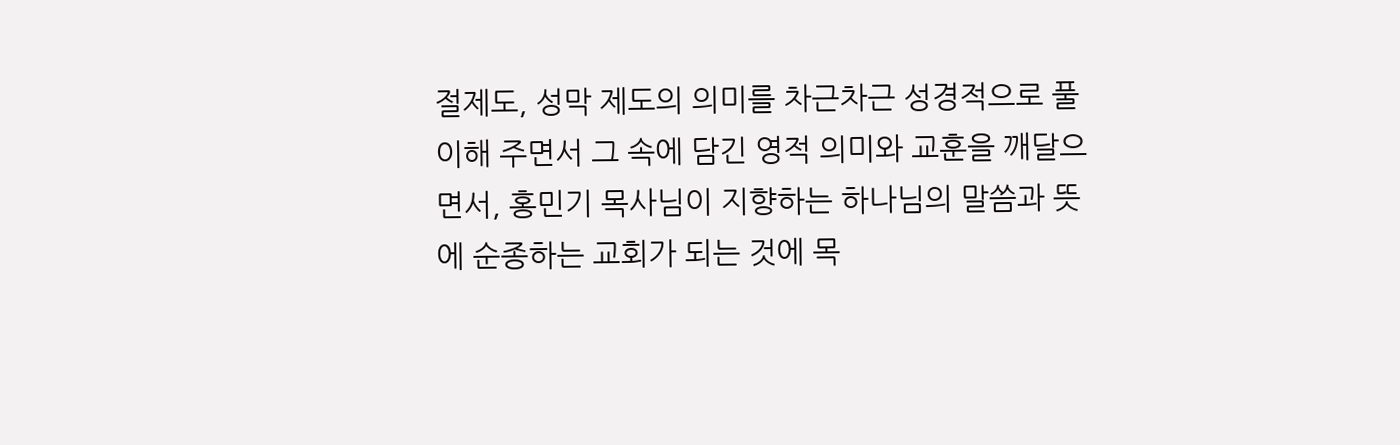절제도, 성막 제도의 의미를 차근차근 성경적으로 풀이해 주면서 그 속에 담긴 영적 의미와 교훈을 깨달으면서, 홍민기 목사님이 지향하는 하나님의 말씀과 뜻에 순종하는 교회가 되는 것에 목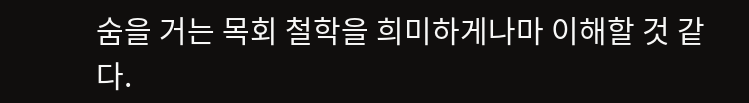숨을 거는 목회 철학을 희미하게나마 이해할 것 같다.